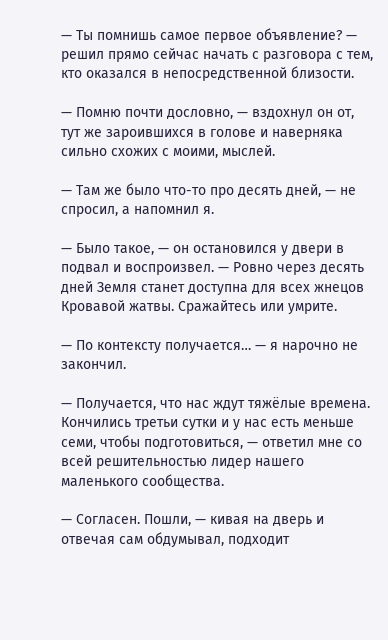— Ты помнишь самое первое объявление? — решил прямо сейчас начать с разговора с тем, кто оказался в непосредственной близости.

— Помню почти дословно, — вздохнул он от, тут же зароившихся в голове и наверняка сильно схожих с моими, мыслей.

— Там же было что-то про десять дней, — не спросил, а напомнил я.

— Было такое, — он остановился у двери в подвал и воспроизвел. — Ровно через десять дней Земля станет доступна для всех жнецов Кровавой жатвы. Сражайтесь или умрите.

— По контексту получается… — я нарочно не закончил.

— Получается, что нас ждут тяжёлые времена. Кончились третьи сутки и у нас есть меньше семи, чтобы подготовиться, — ответил мне со всей решительностью лидер нашего маленького сообщества.

— Согласен. Пошли, — кивая на дверь и отвечая сам обдумывал, подходит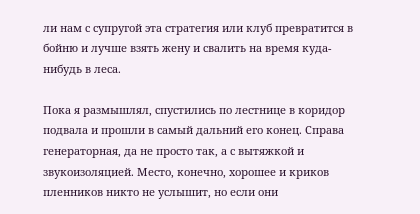ли нам с супругой эта стратегия или клуб превратится в бойню и лучше взять жену и свалить на время куда-нибудь в леса.

Пока я размышлял, спустились по лестнице в коридор подвала и прошли в самый дальний его конец. Справа генераторная, да не просто так, а с вытяжкой и звукоизоляцией. Место, конечно, хорошее и криков пленников никто не услышит, но если они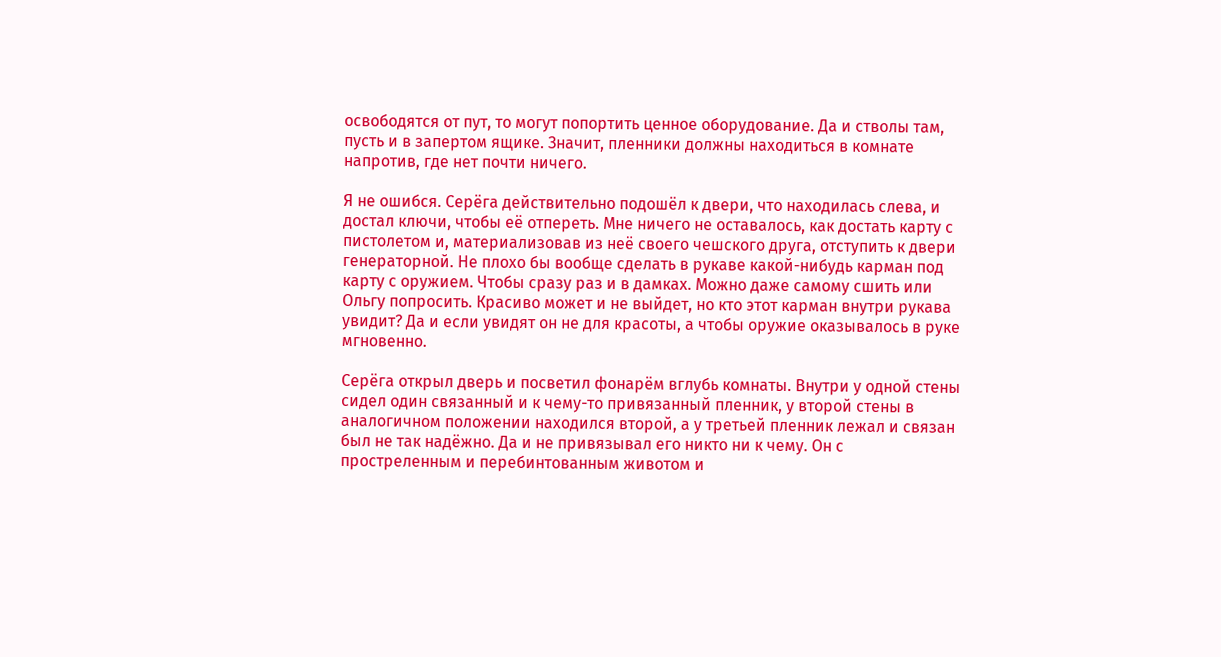освободятся от пут, то могут попортить ценное оборудование. Да и стволы там, пусть и в запертом ящике. Значит, пленники должны находиться в комнате напротив, где нет почти ничего.

Я не ошибся. Серёга действительно подошёл к двери, что находилась слева, и достал ключи, чтобы её отпереть. Мне ничего не оставалось, как достать карту с пистолетом и, материализовав из неё своего чешского друга, отступить к двери генераторной. Не плохо бы вообще сделать в рукаве какой-нибудь карман под карту с оружием. Чтобы сразу раз и в дамках. Можно даже самому сшить или Ольгу попросить. Красиво может и не выйдет, но кто этот карман внутри рукава увидит? Да и если увидят он не для красоты, а чтобы оружие оказывалось в руке мгновенно.

Серёга открыл дверь и посветил фонарём вглубь комнаты. Внутри у одной стены сидел один связанный и к чему-то привязанный пленник, у второй стены в аналогичном положении находился второй, а у третьей пленник лежал и связан был не так надёжно. Да и не привязывал его никто ни к чему. Он с простреленным и перебинтованным животом и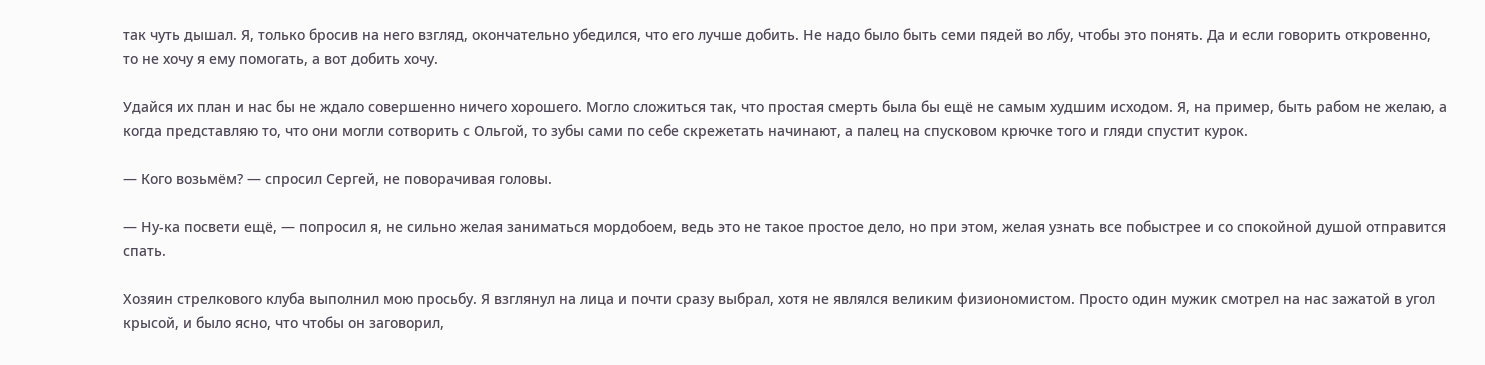так чуть дышал. Я, только бросив на него взгляд, окончательно убедился, что его лучше добить. Не надо было быть семи пядей во лбу, чтобы это понять. Да и если говорить откровенно, то не хочу я ему помогать, а вот добить хочу.

Удайся их план и нас бы не ждало совершенно ничего хорошего. Могло сложиться так, что простая смерть была бы ещё не самым худшим исходом. Я, на пример, быть рабом не желаю, а когда представляю то, что они могли сотворить с Ольгой, то зубы сами по себе скрежетать начинают, а палец на спусковом крючке того и гляди спустит курок.

— Кого возьмём? — спросил Сергей, не поворачивая головы.

— Ну-ка посвети ещё, — попросил я, не сильно желая заниматься мордобоем, ведь это не такое простое дело, но при этом, желая узнать все побыстрее и со спокойной душой отправится спать.

Хозяин стрелкового клуба выполнил мою просьбу. Я взглянул на лица и почти сразу выбрал, хотя не являлся великим физиономистом. Просто один мужик смотрел на нас зажатой в угол крысой, и было ясно, что чтобы он заговорил,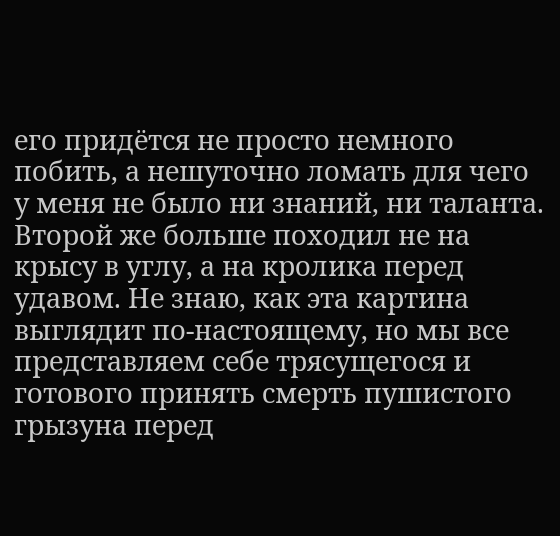его придётся не просто немного побить, а нешуточно ломать для чего у меня не было ни знаний, ни таланта. Второй же больше походил не на крысу в углу, а на кролика перед удавом. Не знаю, как эта картина выглядит по-настоящему, но мы все представляем себе трясущегося и готового принять смерть пушистого грызуна перед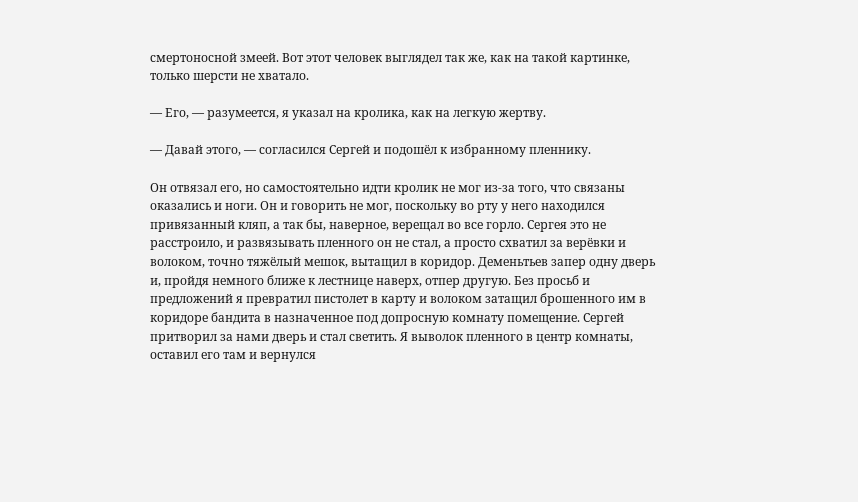смертоносной змеей. Вот этот человек выглядел так же, как на такой картинке, только шерсти не хватало.

— Его, — разумеется, я указал на кролика, как на легкую жертву.

— Давай этого, — согласился Сергей и подошёл к избранному пленнику.

Он отвязал его, но самостоятельно идти кролик не мог из-за того, что связаны оказались и ноги. Он и говорить не мог, поскольку во рту у него находился привязанный кляп, а так бы, наверное, верещал во все горло. Сергея это не расстроило, и развязывать пленного он не стал, а просто схватил за верёвки и волоком, точно тяжёлый мешок, вытащил в коридор. Деменьтьев запер одну дверь и, пройдя немного ближе к лестнице наверх, отпер другую. Без просьб и предложений я превратил пистолет в карту и волоком затащил брошенного им в коридоре бандита в назначенное под допросную комнату помещение. Сергей притворил за нами дверь и стал светить. Я выволок пленного в центр комнаты, оставил его там и вернулся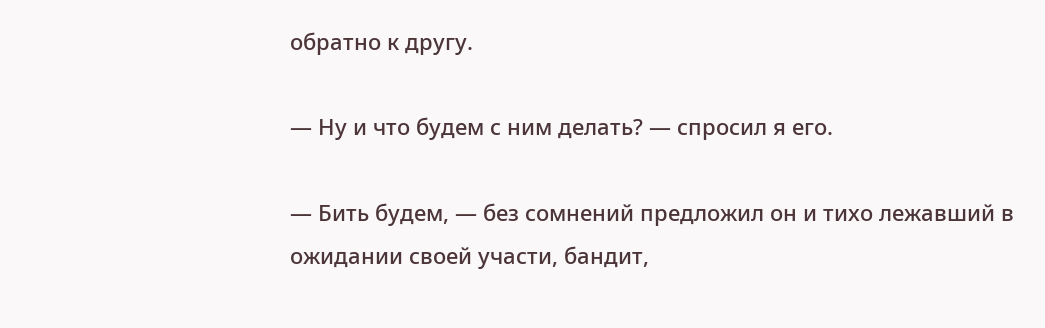обратно к другу.

— Ну и что будем с ним делать? — спросил я его.

— Бить будем, — без сомнений предложил он и тихо лежавший в ожидании своей участи, бандит,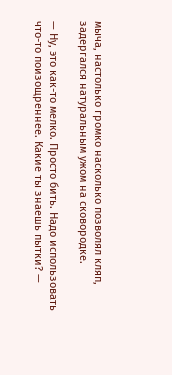мыча, настолько громко насколько позволял кляп, задергался натуральным ужом на сковородке.

— Ну, это как-то мелко. Просто бить. Надо использовать что-то поизощреннее. Какие ты знаешь пытки? —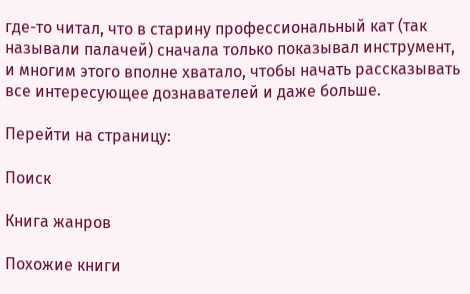где-то читал, что в старину профессиональный кат (так называли палачей) сначала только показывал инструмент, и многим этого вполне хватало, чтобы начать рассказывать все интересующее дознавателей и даже больше.

Перейти на страницу:

Поиск

Книга жанров

Похожие книги